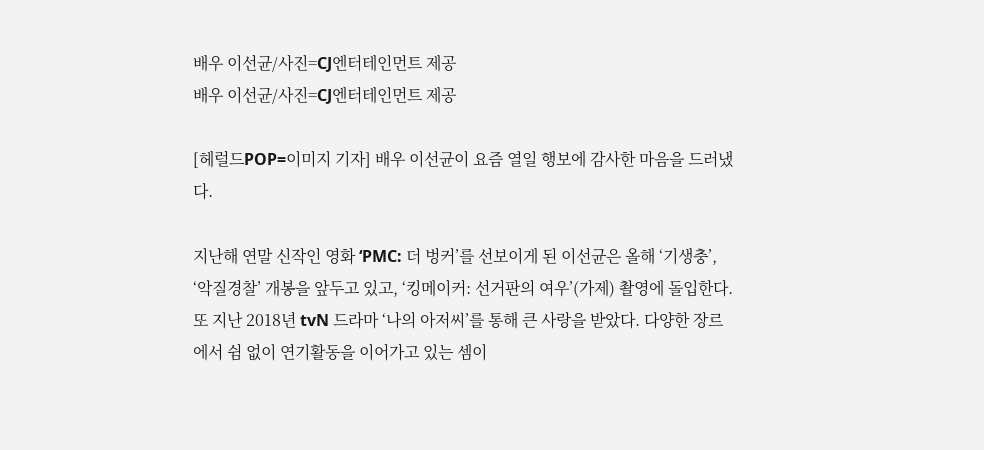배우 이선균/사진=CJ엔터테인먼트 제공
배우 이선균/사진=CJ엔터테인먼트 제공

[헤럴드POP=이미지 기자] 배우 이선균이 요즘 열일 행보에 감사한 마음을 드러냈다.

지난해 연말 신작인 영화 ‘PMC: 더 벙커’를 선보이게 된 이선균은 올해 ‘기생충’, ‘악질경찰’ 개봉을 앞두고 있고, ‘킹메이커: 선거판의 여우’(가제) 촬영에 돌입한다. 또 지난 2018년 tvN 드라마 ‘나의 아저씨’를 통해 큰 사랑을 받았다. 다양한 장르에서 쉼 없이 연기활동을 이어가고 있는 셈이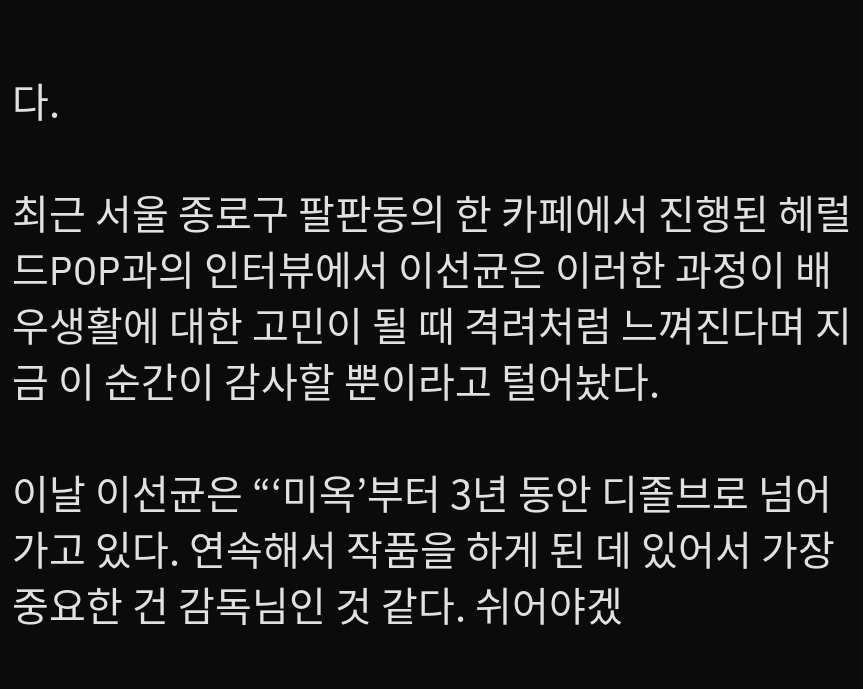다.

최근 서울 종로구 팔판동의 한 카페에서 진행된 헤럴드POP과의 인터뷰에서 이선균은 이러한 과정이 배우생활에 대한 고민이 될 때 격려처럼 느껴진다며 지금 이 순간이 감사할 뿐이라고 털어놨다.

이날 이선균은 “‘미옥’부터 3년 동안 디졸브로 넘어가고 있다. 연속해서 작품을 하게 된 데 있어서 가장 중요한 건 감독님인 것 같다. 쉬어야겠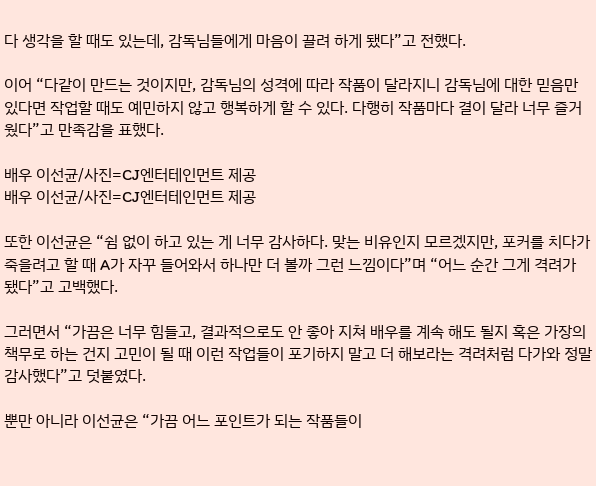다 생각을 할 때도 있는데, 감독님들에게 마음이 끌려 하게 됐다”고 전했다.

이어 “다같이 만드는 것이지만, 감독님의 성격에 따라 작품이 달라지니 감독님에 대한 믿음만 있다면 작업할 때도 예민하지 않고 행복하게 할 수 있다. 다행히 작품마다 결이 달라 너무 즐거웠다”고 만족감을 표했다.

배우 이선균/사진=CJ엔터테인먼트 제공
배우 이선균/사진=CJ엔터테인먼트 제공

또한 이선균은 “쉼 없이 하고 있는 게 너무 감사하다. 맞는 비유인지 모르겠지만, 포커를 치다가 죽을려고 할 때 A가 자꾸 들어와서 하나만 더 볼까 그런 느낌이다”며 “어느 순간 그게 격려가 됐다”고 고백했다.

그러면서 “가끔은 너무 힘들고, 결과적으로도 안 좋아 지쳐 배우를 계속 해도 될지 혹은 가장의 책무로 하는 건지 고민이 될 때 이런 작업들이 포기하지 말고 더 해보라는 격려처럼 다가와 정말 감사했다”고 덧붙였다.

뿐만 아니라 이선균은 “가끔 어느 포인트가 되는 작품들이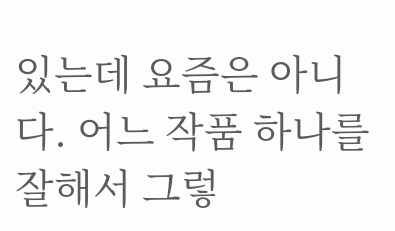있는데 요즘은 아니다. 어느 작품 하나를 잘해서 그렇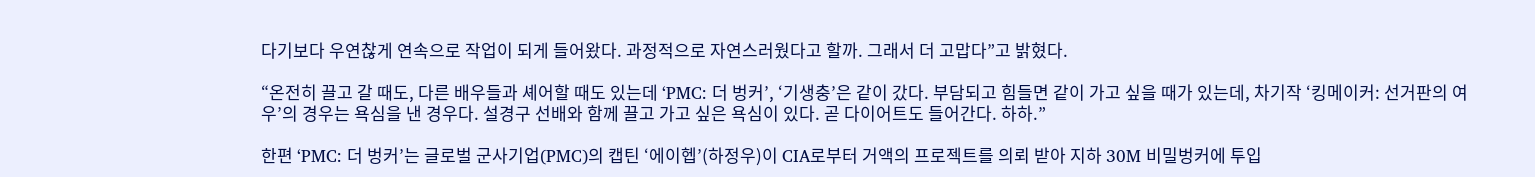다기보다 우연찮게 연속으로 작업이 되게 들어왔다. 과정적으로 자연스러웠다고 할까. 그래서 더 고맙다”고 밝혔다.

“온전히 끌고 갈 때도, 다른 배우들과 셰어할 때도 있는데 ‘PMC: 더 벙커’, ‘기생충’은 같이 갔다. 부담되고 힘들면 같이 가고 싶을 때가 있는데, 차기작 ‘킹메이커: 선거판의 여우’의 경우는 욕심을 낸 경우다. 설경구 선배와 함께 끌고 가고 싶은 욕심이 있다. 곧 다이어트도 들어간다. 하하.”

한편 ‘PMC: 더 벙커’는 글로벌 군사기업(PMC)의 캡틴 ‘에이헵’(하정우)이 CIA로부터 거액의 프로젝트를 의뢰 받아 지하 30M 비밀벙커에 투입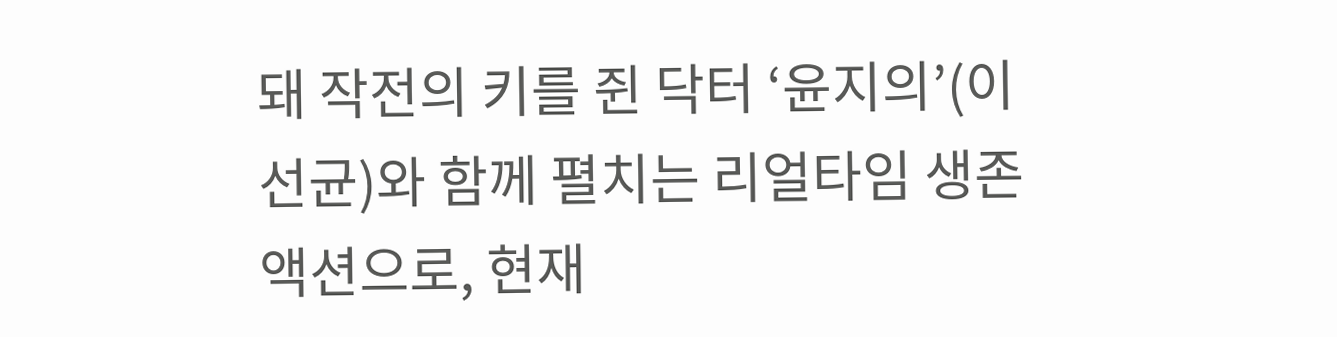돼 작전의 키를 쥔 닥터 ‘윤지의’(이선균)와 함께 펼치는 리얼타임 생존액션으로, 현재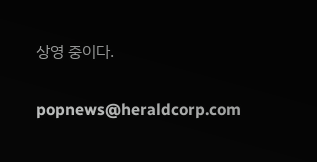상영 중이다.


popnews@heraldcorp.com